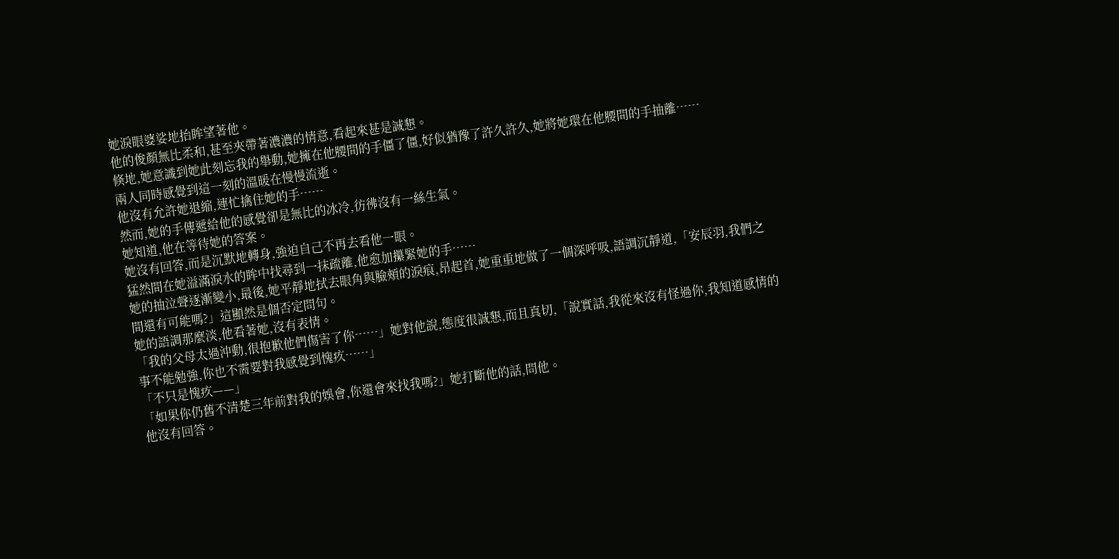她淚眼婆娑地抬眸望著他。
他的俊顏無比柔和,甚至夾帶著濃濃的情意,看起來甚是誠懇。
倏地,她意識到她此刻忘我的舉動,她擁在他腰間的手僵了僵,好似猶豫了許久許久,她將她環在他腰間的手抽離……
兩人同時感覺到這一刻的溫暖在慢慢流逝。
他沒有允許她退縮,連忙擒住她的手……
然而,她的手傳遞給他的感覺卻是無比的冰冷,彷彿沒有一絲生氣。
她知道,他在等待她的答案。
她沒有回答,而是沉默地轉身,強迫自己不再去看他一眼。
猛然間在她溢滿淚水的眸中找尋到一抹疏離,他愈加攥緊她的手……
她的抽泣聲逐漸變小,最後,她平靜地拭去眼角與臉頰的淚痕,昂起首,她重重地做了一個深呼吸,語調沉靜道,「安辰羽,我們之間還有可能嗎?」這顯然是個否定問句。
她的語調那麼淡,他看著她,沒有表情。
「我的父母太過沖動,很抱歉他們傷害了你……」她對他說,態度很誠懇,而且真切,「說實話,我從來沒有怪過你,我知道感情的事不能勉強,你也不需要對我感覺到愧疚……」
「不只是愧疚——」
「如果你仍舊不清楚三年前對我的娛會,你還會來找我嗎?」她打斷他的話,問他。
他沒有回答。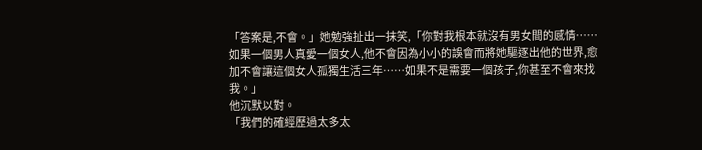「答案是,不會。」她勉強扯出一抹笑,「你對我根本就沒有男女間的感情……如果一個男人真愛一個女人,他不會因為小小的誤會而將她驅逐出他的世界,愈加不會讓這個女人孤獨生活三年……如果不是需要一個孩子,你甚至不會來找我。」
他沉默以對。
「我們的確經歷過太多太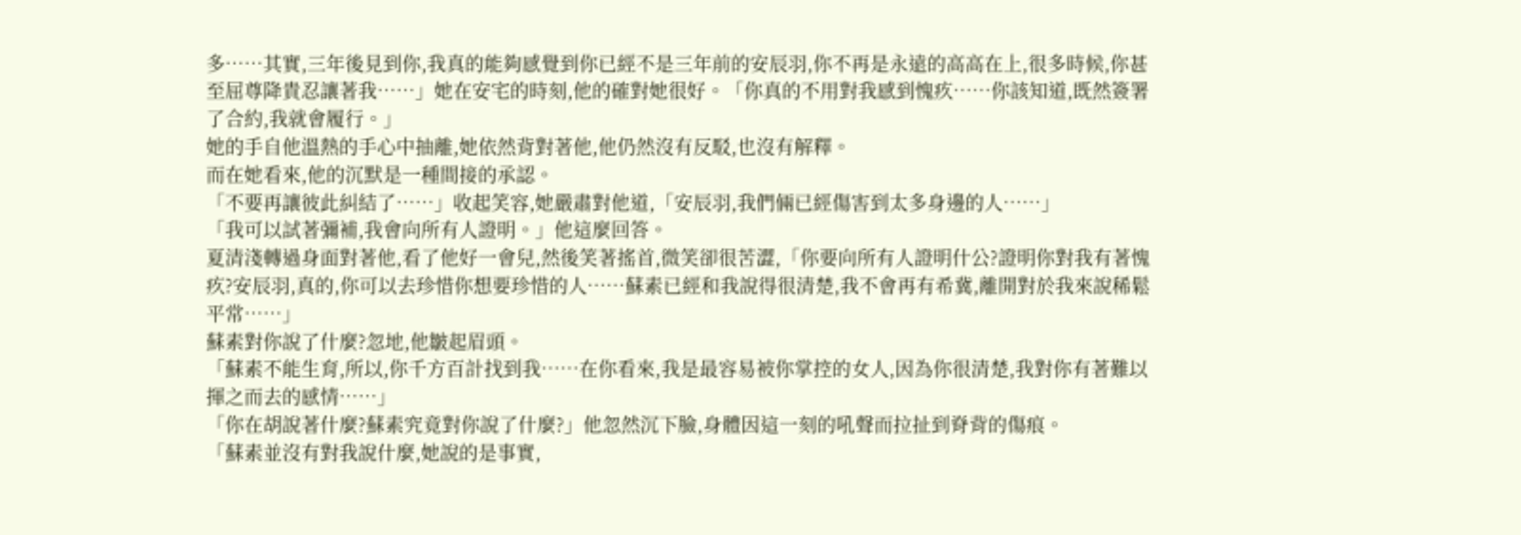多……其實,三年後見到你,我真的能夠感覺到你已經不是三年前的安辰羽,你不再是永遠的高高在上,很多時候,你甚至屈尊降貴忍讓著我……」她在安宅的時刻,他的確對她很好。「你真的不用對我感到愧疚……你該知道,既然簽署了合約,我就會履行。」
她的手自他溫熱的手心中抽離,她依然背對著他,他仍然沒有反駁,也沒有解釋。
而在她看來,他的沉默是一種間接的承認。
「不要再讓彼此糾結了……」收起笑容,她嚴肅對他道,「安辰羽,我們倆已經傷害到太多身邊的人……」
「我可以試著彌補,我會向所有人證明。」他這麼回答。
夏清淺轉過身面對著他,看了他好一會兒,然後笑著搖首,微笑卻很苦澀,「你要向所有人證明什公?證明你對我有著愧疚?安辰羽,真的,你可以去珍惜你想要珍惜的人……蘇素已經和我說得很清楚,我不會再有希冀,離開對於我來說稀鬆平常……」
蘇素對你說了什麼?忽地,他皺起眉頭。
「蘇素不能生育,所以,你千方百計找到我……在你看來,我是最容易被你掌控的女人,因為你很清楚,我對你有著難以揮之而去的感情……」
「你在胡說著什麼?蘇素究竟對你說了什麼?」他忽然沉下臉,身體因這一刻的吼聲而拉扯到脊背的傷痕。
「蘇素並沒有對我說什麼,她說的是事實,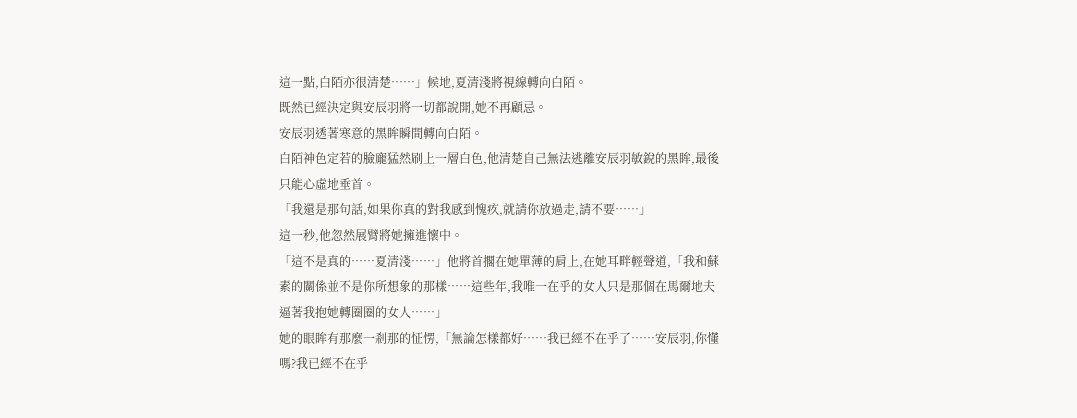這一點,白陌亦很清楚……」候地,夏清淺將視線轉向白陌。
既然已經決定與安辰羽將一切都說開,她不再顧忌。
安辰羽透著寒意的黑眸瞬間轉向白陌。
白陌神色定若的臉龐猛然刷上一層白色,他清楚自己無法逃離安辰羽敏銳的黑眸,最後只能心虛地垂首。
「我還是那句話,如果你真的對我感到愧疚,就請你放過走,請不要……」
這一秒,他忽然展臂將她擁進懷中。
「這不是真的……夏清淺……」他將首擱在她單薄的肩上,在她耳畔輕聲道,「我和蘇素的關係並不是你所想象的那樣……這些年,我唯一在乎的女人只是那個在馬爾地夫逼著我抱她轉圈圈的女人……」
她的眼眸有那麼一剎那的怔愣,「無論怎樣都好……我已經不在乎了……安辰羽,你懂嗎?我已經不在乎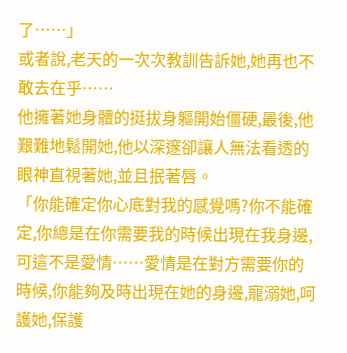了……」
或者說,老天的一次次教訓告訴她,她再也不敢去在乎……
他擁著她身體的挺拔身軀開始僵硬,最後,他艱難地鬆開她,他以深邃卻讓人無法看透的眼神直視著她,並且抿著唇。
「你能確定你心底對我的感覺嗎?你不能確定,你總是在你需要我的時候出現在我身邊,可這不是愛情……愛情是在對方需要你的時候,你能夠及時出現在她的身邊,寵溺她,呵護她,保護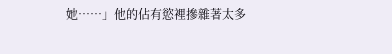她……」他的佔有慾裡摻雜著太多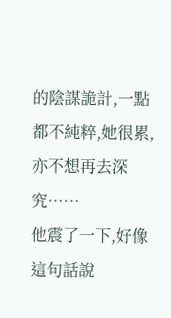的陰謀詭計,一點都不純粹,她很累,亦不想再去深究……
他震了一下,好像這句話說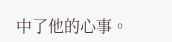中了他的心事。